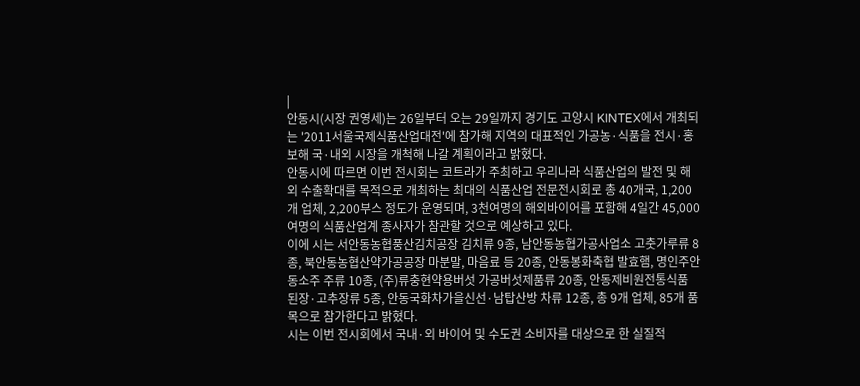|
안동시(시장 권영세)는 26일부터 오는 29일까지 경기도 고양시 KINTEX에서 개최되는 '2011서울국제식품산업대전'에 참가해 지역의 대표적인 가공농·식품을 전시·홍보해 국·내외 시장을 개척해 나갈 계획이라고 밝혔다.
안동시에 따르면 이번 전시회는 코트라가 주최하고 우리나라 식품산업의 발전 및 해외 수출확대를 목적으로 개최하는 최대의 식품산업 전문전시회로 총 40개국, 1,200개 업체, 2,200부스 정도가 운영되며, 3천여명의 해외바이어를 포함해 4일간 45,000여명의 식품산업계 종사자가 참관할 것으로 예상하고 있다.
이에 시는 서안동농협풍산김치공장 김치류 9종, 남안동농협가공사업소 고춧가루류 8종, 북안동농협산약가공공장 마분말, 마음료 등 20종, 안동봉화축협 발효햄, 명인주안동소주 주류 10종, (주)류충현약용버섯 가공버섯제품류 20종, 안동제비원전통식품 된장·고추장류 5종, 안동국화차가을신선·남탑산방 차류 12종, 총 9개 업체, 85개 품목으로 참가한다고 밝혔다.
시는 이번 전시회에서 국내·외 바이어 및 수도권 소비자를 대상으로 한 실질적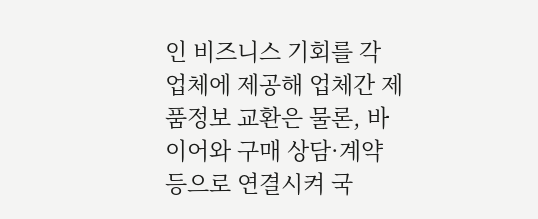인 비즈니스 기회를 각 업체에 제공해 업체간 제품정보 교환은 물론, 바이어와 구매 상담·계약 등으로 연결시켜 국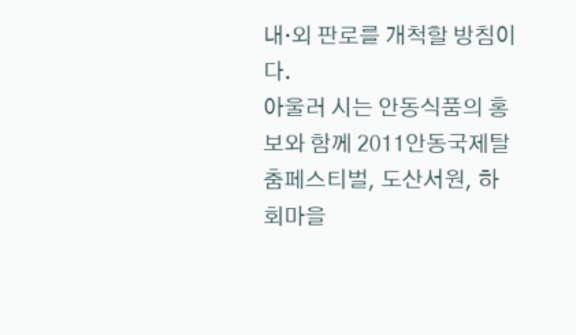내·외 판로를 개척할 방침이다.
아울러 시는 안동식품의 홍보와 함께 2011안동국제탈춤페스티벌, 도산서원, 하회마을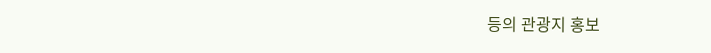등의 관광지 홍보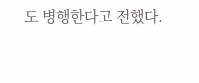도 병행한다고 전했다.